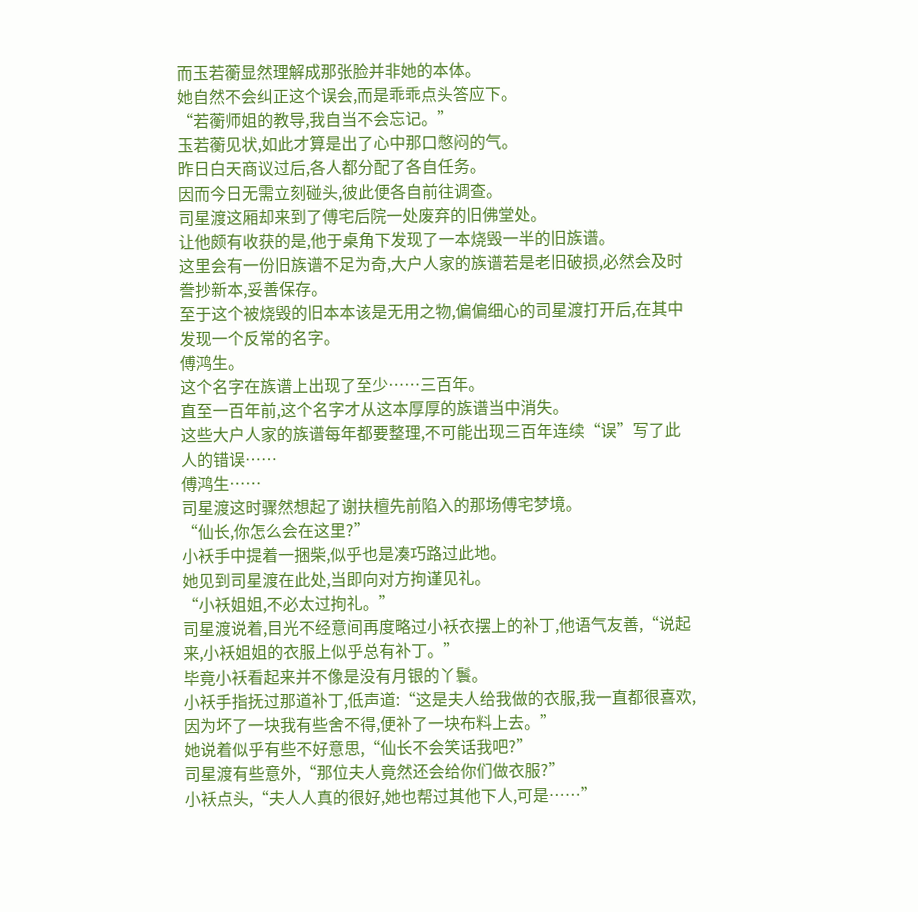而玉若蘅显然理解成那张脸并非她的本体。
她自然不会纠正这个误会,而是乖乖点头答应下。
“若蘅师姐的教导,我自当不会忘记。”
玉若蘅见状,如此才算是出了心中那口憋闷的气。
昨日白天商议过后,各人都分配了各自任务。
因而今日无需立刻碰头,彼此便各自前往调查。
司星渡这厢却来到了傅宅后院一处废弃的旧佛堂处。
让他颇有收获的是,他于桌角下发现了一本烧毁一半的旧族谱。
这里会有一份旧族谱不足为奇,大户人家的族谱若是老旧破损,必然会及时誊抄新本,妥善保存。
至于这个被烧毁的旧本本该是无用之物,偏偏细心的司星渡打开后,在其中发现一个反常的名字。
傅鸿生。
这个名字在族谱上出现了至少……三百年。
直至一百年前,这个名字才从这本厚厚的族谱当中消失。
这些大户人家的族谱每年都要整理,不可能出现三百年连续“误”写了此人的错误……
傅鸿生……
司星渡这时骤然想起了谢扶檀先前陷入的那场傅宅梦境。
“仙长,你怎么会在这里?”
小袄手中提着一捆柴,似乎也是凑巧路过此地。
她见到司星渡在此处,当即向对方拘谨见礼。
“小袄姐姐,不必太过拘礼。”
司星渡说着,目光不经意间再度略过小袄衣摆上的补丁,他语气友善,“说起来,小袄姐姐的衣服上似乎总有补丁。”
毕竟小袄看起来并不像是没有月银的丫鬟。
小袄手指抚过那道补丁,低声道:“这是夫人给我做的衣服,我一直都很喜欢,因为坏了一块我有些舍不得,便补了一块布料上去。”
她说着似乎有些不好意思,“仙长不会笑话我吧?”
司星渡有些意外,“那位夫人竟然还会给你们做衣服?”
小袄点头,“夫人人真的很好,她也帮过其他下人,可是……”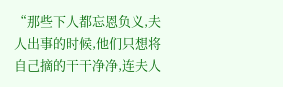“那些下人都忘恩负义,夫人出事的时候,他们只想将自己摘的干干净净,连夫人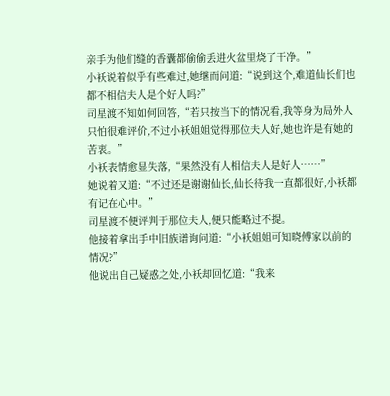亲手为他们缝的香囊都偷偷丢进火盆里烧了干净。”
小袄说着似乎有些难过,她继而问道:“说到这个,难道仙长们也都不相信夫人是个好人吗?”
司星渡不知如何回答,“若只按当下的情况看,我等身为局外人只怕很难评价,不过小袄姐姐觉得那位夫人好,她也许是有她的苦衷。”
小袄表情愈显失落,“果然没有人相信夫人是好人……”
她说着又道:“不过还是谢谢仙长,仙长待我一直都很好,小袄都有记在心中。”
司星渡不便评判于那位夫人,便只能略过不提。
他接着拿出手中旧族谱询问道:“小袄姐姐可知晓傅家以前的情况?”
他说出自己疑惑之处,小袄却回忆道:“我来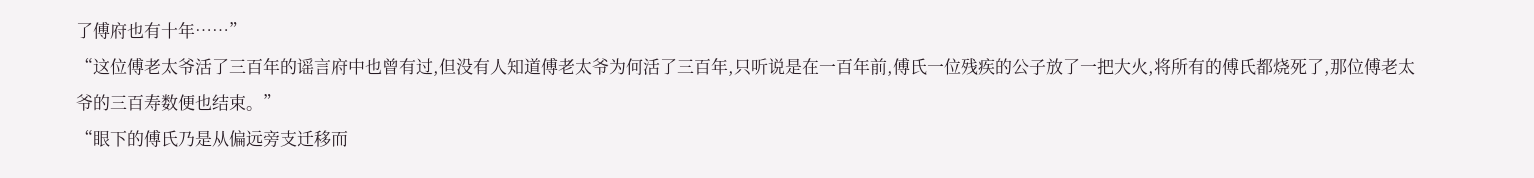了傅府也有十年……”
“这位傅老太爷活了三百年的谣言府中也曾有过,但没有人知道傅老太爷为何活了三百年,只听说是在一百年前,傅氏一位残疾的公子放了一把大火,将所有的傅氏都烧死了,那位傅老太爷的三百寿数便也结束。”
“眼下的傅氏乃是从偏远旁支迁移而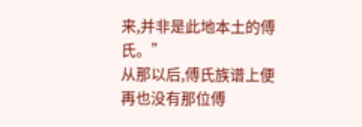来,并非是此地本土的傅氏。”
从那以后,傅氏族谱上便再也没有那位傅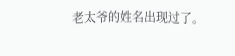老太爷的姓名出现过了。